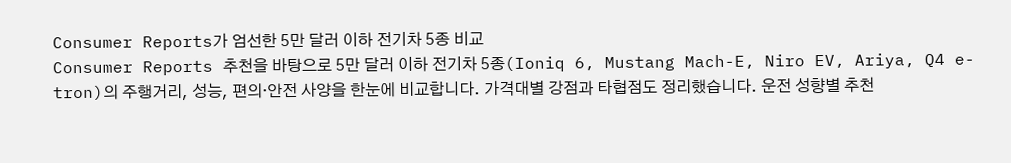Consumer Reports가 엄선한 5만 달러 이하 전기차 5종 비교
Consumer Reports 추천을 바탕으로 5만 달러 이하 전기차 5종(Ioniq 6, Mustang Mach-E, Niro EV, Ariya, Q4 e-tron)의 주행거리, 성능, 편의·안전 사양을 한눈에 비교합니다. 가격대별 강점과 타협점도 정리했습니다. 운전 성향별 추천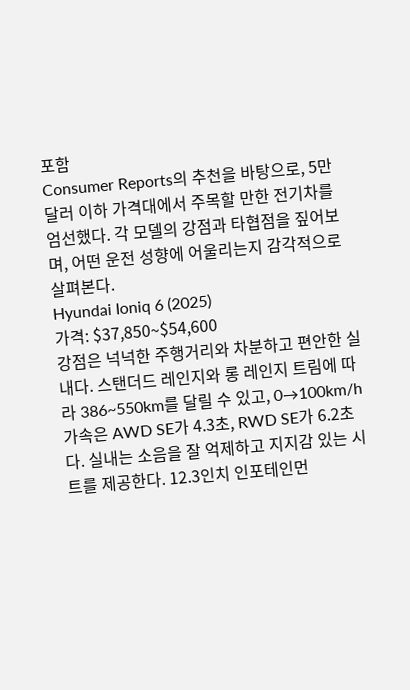포함
Consumer Reports의 추천을 바탕으로, 5만 달러 이하 가격대에서 주목할 만한 전기차를 엄선했다. 각 모델의 강점과 타협점을 짚어보며, 어떤 운전 성향에 어울리는지 감각적으로 살펴본다.
Hyundai Ioniq 6 (2025)
가격: $37,850~$54,600
강점은 넉넉한 주행거리와 차분하고 편안한 실내다. 스탠더드 레인지와 롱 레인지 트림에 따라 386~550km를 달릴 수 있고, 0→100km/h 가속은 AWD SE가 4.3초, RWD SE가 6.2초다. 실내는 소음을 잘 억제하고 지지감 있는 시트를 제공한다. 12.3인치 인포테인먼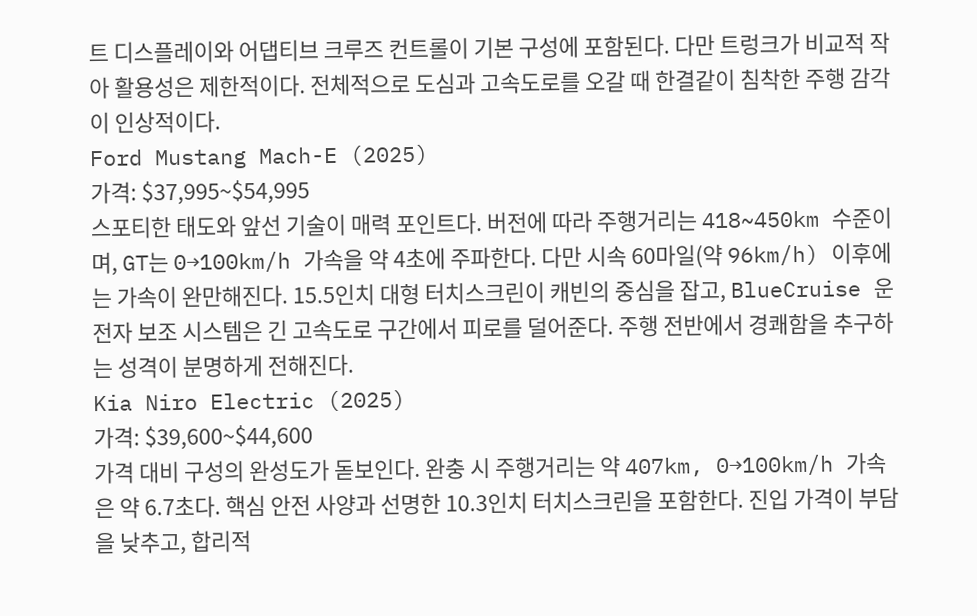트 디스플레이와 어댑티브 크루즈 컨트롤이 기본 구성에 포함된다. 다만 트렁크가 비교적 작아 활용성은 제한적이다. 전체적으로 도심과 고속도로를 오갈 때 한결같이 침착한 주행 감각이 인상적이다.
Ford Mustang Mach-E (2025)
가격: $37,995~$54,995
스포티한 태도와 앞선 기술이 매력 포인트다. 버전에 따라 주행거리는 418~450km 수준이며, GT는 0→100km/h 가속을 약 4초에 주파한다. 다만 시속 60마일(약 96km/h) 이후에는 가속이 완만해진다. 15.5인치 대형 터치스크린이 캐빈의 중심을 잡고, BlueCruise 운전자 보조 시스템은 긴 고속도로 구간에서 피로를 덜어준다. 주행 전반에서 경쾌함을 추구하는 성격이 분명하게 전해진다.
Kia Niro Electric (2025)
가격: $39,600~$44,600
가격 대비 구성의 완성도가 돋보인다. 완충 시 주행거리는 약 407km, 0→100km/h 가속은 약 6.7초다. 핵심 안전 사양과 선명한 10.3인치 터치스크린을 포함한다. 진입 가격이 부담을 낮추고, 합리적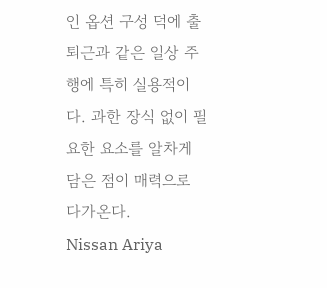인 옵션 구성 덕에 출퇴근과 같은 일상 주행에 특히 실용적이다. 과한 장식 없이 필요한 요소를 알차게 담은 점이 매력으로 다가온다.
Nissan Ariya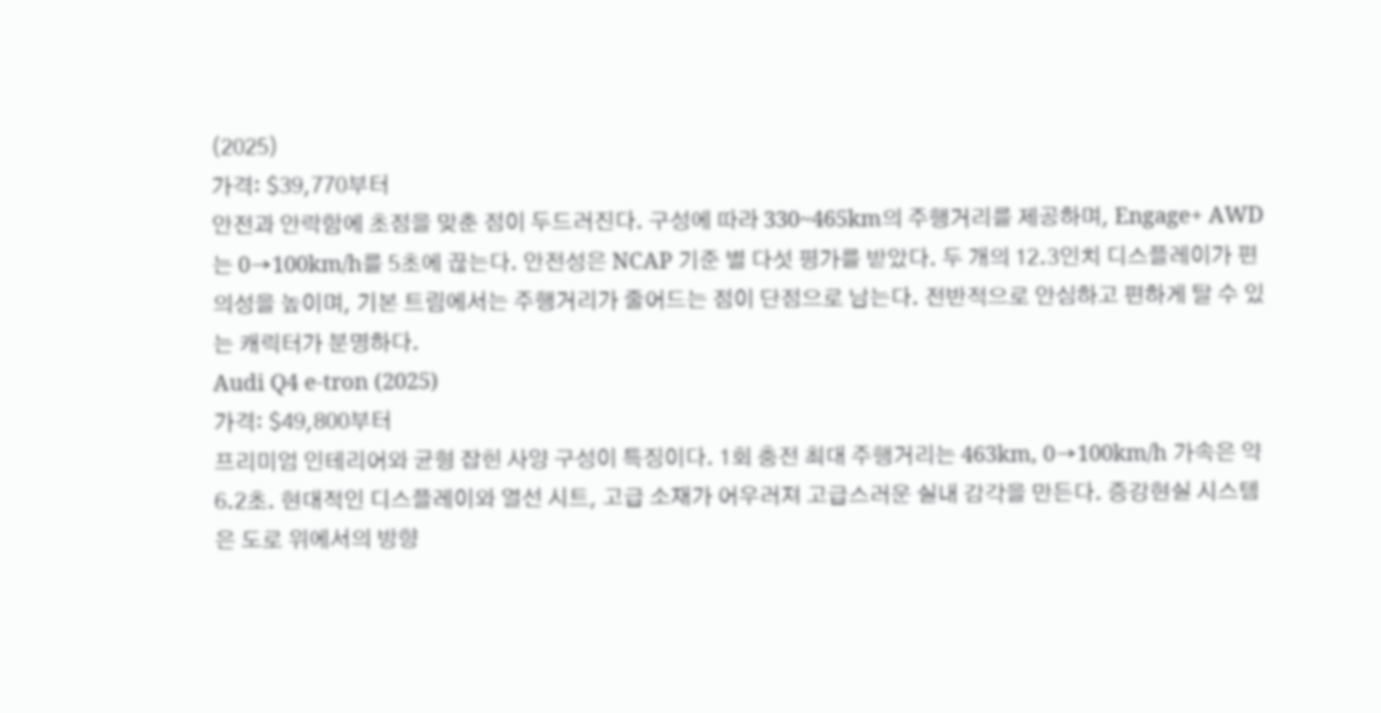(2025)
가격: $39,770부터
안전과 안락함에 초점을 맞춘 점이 두드러진다. 구성에 따라 330~465km의 주행거리를 제공하며, Engage+ AWD는 0→100km/h를 5초에 끊는다. 안전성은 NCAP 기준 별 다섯 평가를 받았다. 두 개의 12.3인치 디스플레이가 편의성을 높이며, 기본 트림에서는 주행거리가 줄어드는 점이 단점으로 남는다. 전반적으로 안심하고 편하게 탈 수 있는 캐릭터가 분명하다.
Audi Q4 e-tron (2025)
가격: $49,800부터
프리미엄 인테리어와 균형 잡힌 사양 구성이 특징이다. 1회 충전 최대 주행거리는 463km, 0→100km/h 가속은 약 6.2초. 현대적인 디스플레이와 열선 시트, 고급 소재가 어우러져 고급스러운 실내 감각을 만든다. 증강현실 시스템은 도로 위에서의 방향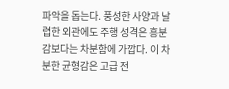파악을 돕는다. 풍성한 사양과 날렵한 외관에도 주행 성격은 흥분감보다는 차분함에 가깝다. 이 차분한 균형감은 고급 전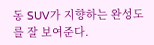동 SUV가 지향하는 완성도를 잘 보여준다.